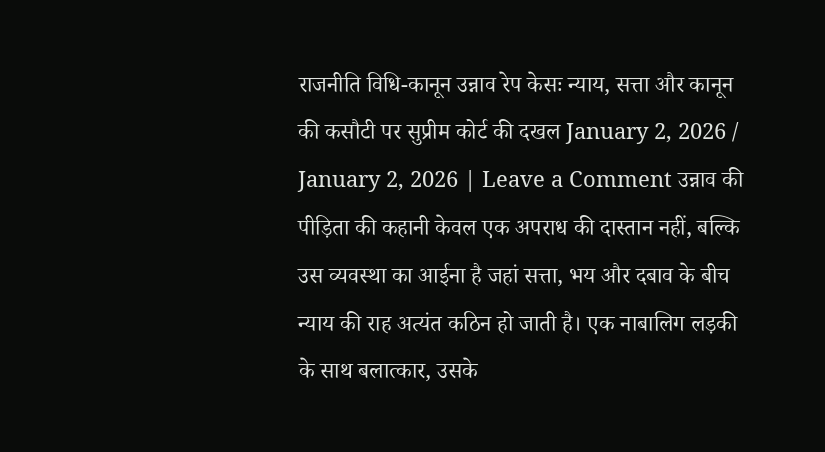राजनीति विधि-कानून उन्नाव रेप केसः न्याय, सत्ता और कानून की कसौटी पर सुप्रीम कोर्ट की दखल January 2, 2026 / January 2, 2026 | Leave a Comment उन्नाव की पीड़िता की कहानी केवल एक अपराध की दास्तान नहीं, बल्कि उस व्यवस्था का आईना है जहां सत्ता, भय और दबाव के बीच न्याय की राह अत्यंत कठिन हो जाती है। एक नाबालिग लड़की के साथ बलात्कार, उसके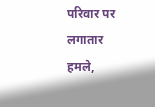परिवार पर लगातार हमले,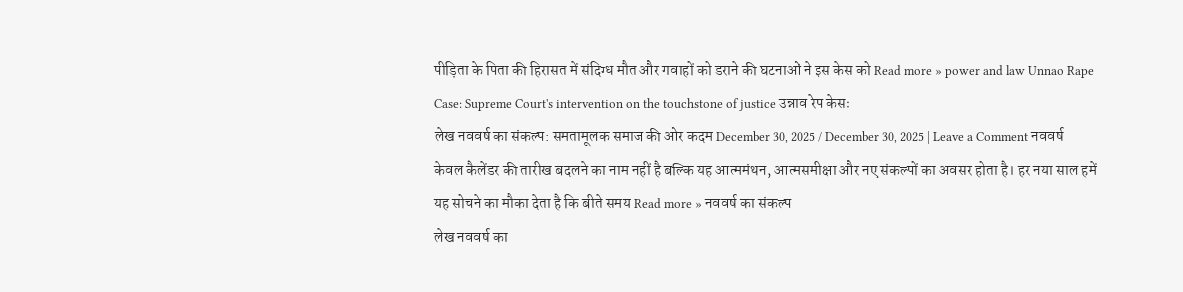पीड़िता के पिता की हिरासत में संदिग्ध मौत और गवाहों को डराने की घटनाओं ने इस केस को Read more » power and law Unnao Rape Case: Supreme Court's intervention on the touchstone of justice उन्नाव रेप केसः
लेख नववर्ष का संकल्प: समतामूलक समाज की ओर कदम December 30, 2025 / December 30, 2025 | Leave a Comment नववर्ष केवल कैलेंडर की तारीख बदलने का नाम नहीं है बल्कि यह आत्ममंथन, आत्मसमीक्षा और नए संकल्पों का अवसर होता है। हर नया साल हमें यह सोचने का मौका देता है कि बीते समय Read more » नववर्ष का संकल्प
लेख नववर्ष का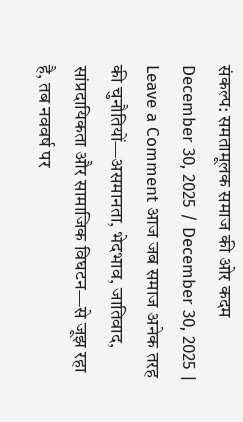संकल्प: समतामूलक समाज की ओर कदम December 30, 2025 / December 30, 2025 | Leave a Comment आज जब समाज अनेक तरह की चुनौतियों—असमानता, भेदभाव, जातिवाद, सांप्रदायिकता और सामाजिक विघटन—से जूझ रहा है, तब नववर्ष पर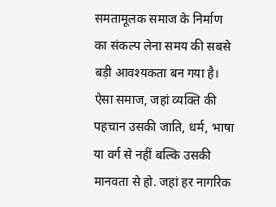समतामूलक समाज के निर्माण का संकल्प लेना समय की सबसे बड़ी आवश्यकता बन गया है। ऐसा समाज, जहां व्यक्ति की पहचान उसकी जाति, धर्म, भाषा या वर्ग से नहीं बल्कि उसकी मानवता से हो. जहां हर नागरिक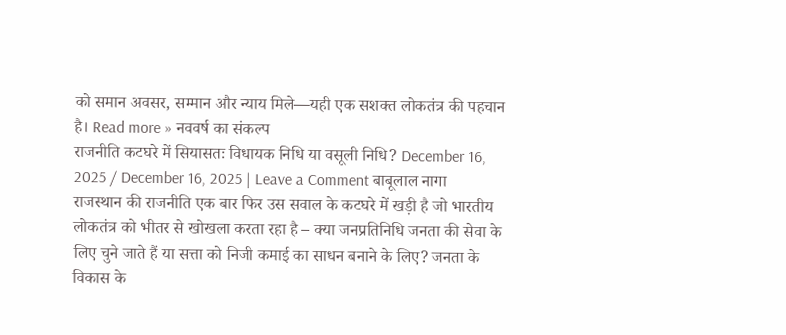को समान अवसर, सम्मान और न्याय मिले—यही एक सशक्त लोकतंत्र की पहचान है। Read more » नववर्ष का संकल्प
राजनीति कटघरे में सियासतः विधायक निधि या वसूली निधि? December 16, 2025 / December 16, 2025 | Leave a Comment बाबूलाल नागा राजस्थान की राजनीति एक बार फिर उस सवाल के कटघरे में खड़ी है जो भारतीय लोकतंत्र को भीतर से खोखला करता रहा है – क्या जनप्रतिनिधि जनता की सेवा के लिए चुने जाते हैं या सत्ता को निजी कमाई का साधन बनाने के लिए? जनता के विकास के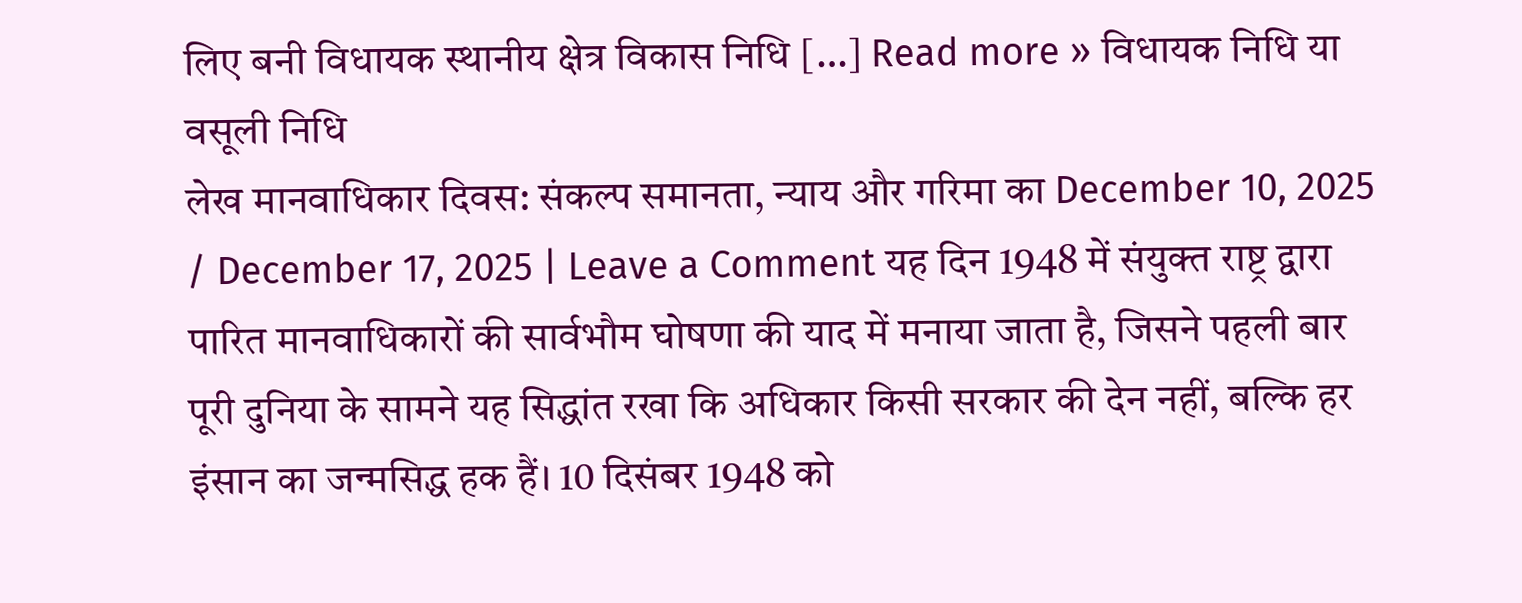लिए बनी विधायक स्थानीय क्षेत्र विकास निधि […] Read more » विधायक निधि या वसूली निधि
लेख मानवाधिकार दिवस: संकल्प समानता, न्याय और गरिमा का December 10, 2025 / December 17, 2025 | Leave a Comment यह दिन 1948 में संयुक्त राष्ट्र द्वारा पारित मानवाधिकारों की सार्वभौम घोषणा की याद में मनाया जाता है, जिसने पहली बार पूरी दुनिया के सामने यह सिद्धांत रखा कि अधिकार किसी सरकार की देन नहीं, बल्कि हर इंसान का जन्मसिद्ध हक हैं। 10 दिसंबर 1948 को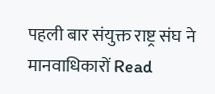पहली बार संयुक्त राष्ट्र संघ ने मानवाधिकारों Read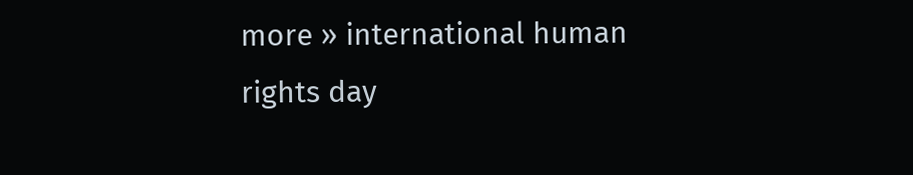more » international human rights day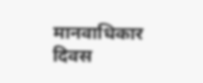मानवाधिकार दिवस